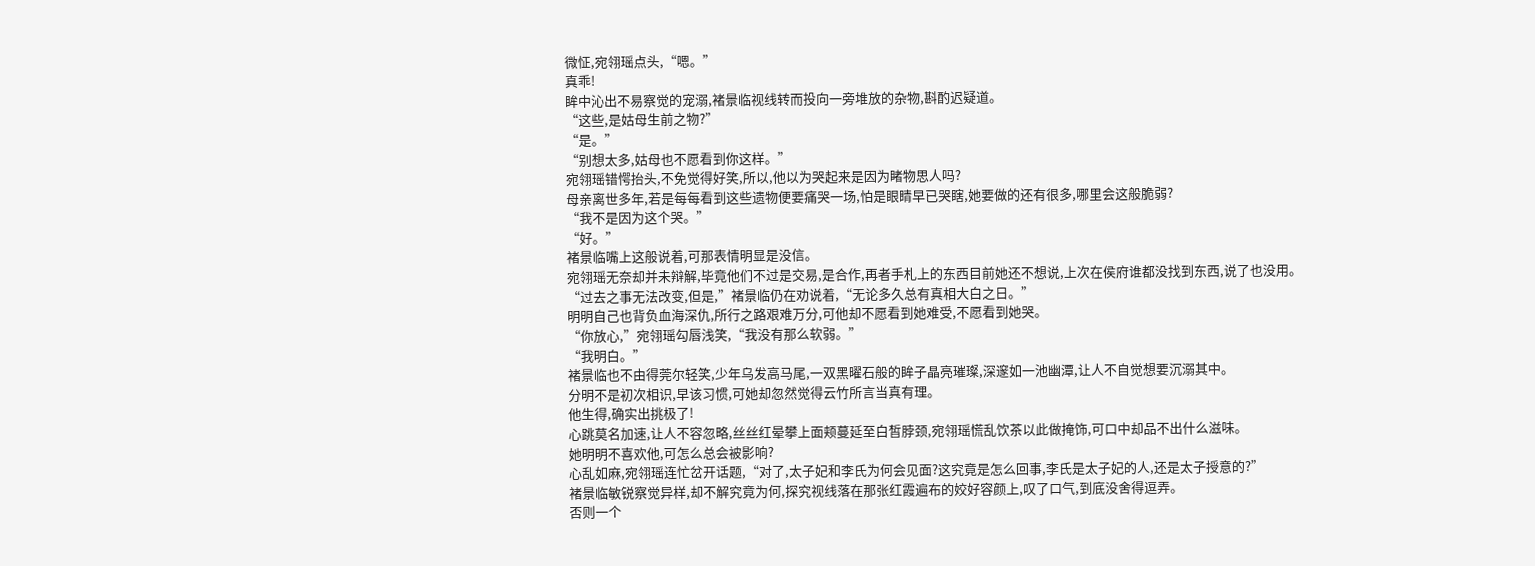微怔,宛翎瑶点头,“嗯。”
真乖!
眸中沁出不易察觉的宠溺,褚景临视线转而投向一旁堆放的杂物,斟酌迟疑道。
“这些,是姑母生前之物?”
“是。”
“别想太多,姑母也不愿看到你这样。”
宛翎瑶错愕抬头,不免觉得好笑,所以,他以为哭起来是因为睹物思人吗?
母亲离世多年,若是每每看到这些遗物便要痛哭一场,怕是眼睛早已哭瞎,她要做的还有很多,哪里会这般脆弱?
“我不是因为这个哭。”
“好。”
褚景临嘴上这般说着,可那表情明显是没信。
宛翎瑶无奈却并未辩解,毕竟他们不过是交易,是合作,再者手札上的东西目前她还不想说,上次在侯府谁都没找到东西,说了也没用。
“过去之事无法改变,但是,”褚景临仍在劝说着,“无论多久总有真相大白之日。”
明明自己也背负血海深仇,所行之路艰难万分,可他却不愿看到她难受,不愿看到她哭。
“你放心,”宛翎瑶勾唇浅笑,“我没有那么软弱。”
“我明白。”
褚景临也不由得莞尔轻笑,少年乌发高马尾,一双黑曜石般的眸子晶亮璀璨,深邃如一池幽潭,让人不自觉想要沉溺其中。
分明不是初次相识,早该习惯,可她却忽然觉得云竹所言当真有理。
他生得,确实出挑极了!
心跳莫名加速,让人不容忽略,丝丝红晕攀上面颊蔓延至白皙脖颈,宛翎瑶慌乱饮茶以此做掩饰,可口中却品不出什么滋味。
她明明不喜欢他,可怎么总会被影响?
心乱如麻,宛翎瑶连忙岔开话题,“对了,太子妃和李氏为何会见面?这究竟是怎么回事,李氏是太子妃的人,还是太子授意的?”
褚景临敏锐察觉异样,却不解究竟为何,探究视线落在那张红霞遍布的姣好容颜上,叹了口气,到底没舍得逗弄。
否则一个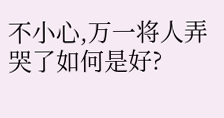不小心,万一将人弄哭了如何是好?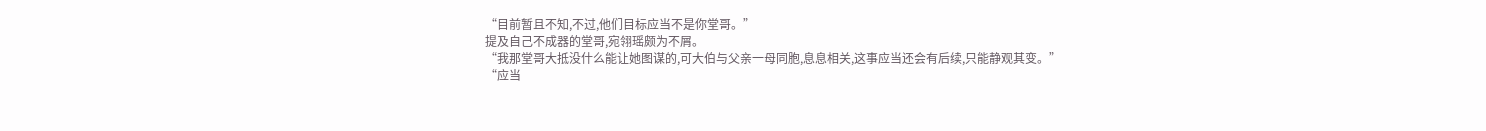“目前暂且不知,不过,他们目标应当不是你堂哥。”
提及自己不成器的堂哥,宛翎瑶颇为不屑。
“我那堂哥大抵没什么能让她图谋的,可大伯与父亲一母同胞,息息相关,这事应当还会有后续,只能静观其变。”
“应当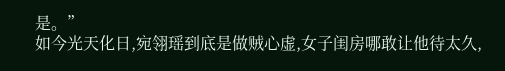是。”
如今光天化日,宛翎瑶到底是做贼心虚,女子闺房哪敢让他待太久,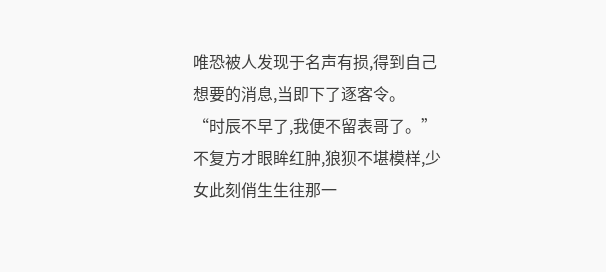唯恐被人发现于名声有损,得到自己想要的消息,当即下了逐客令。
“时辰不早了,我便不留表哥了。”
不复方才眼眸红肿,狼狈不堪模样,少女此刻俏生生往那一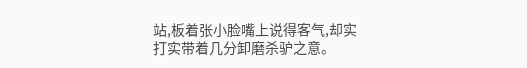站,板着张小脸嘴上说得客气,却实打实带着几分卸磨杀驴之意。